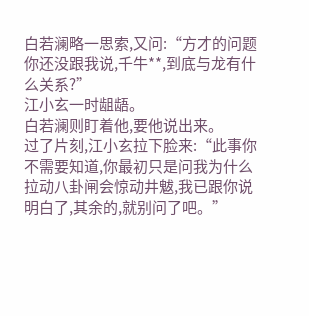白若澜略一思索,又问:“方才的问题你还没跟我说,千牛**,到底与龙有什么关系?”
江小玄一时龃龉。
白若澜则盯着他,要他说出来。
过了片刻,江小玄拉下脸来:“此事你不需要知道,你最初只是问我为什么拉动八卦闸会惊动井魃,我已跟你说明白了,其余的,就别问了吧。”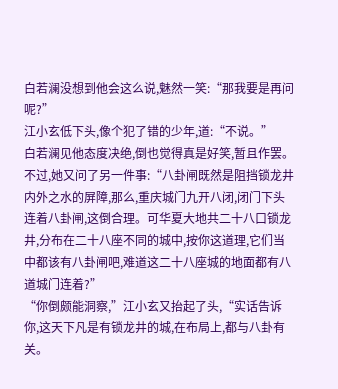白若澜没想到他会这么说,魅然一笑:“那我要是再问呢?”
江小玄低下头,像个犯了错的少年,道:“不说。”
白若澜见他态度决绝,倒也觉得真是好笑,暂且作罢。不过,她又问了另一件事:“八卦闸既然是阻挡锁龙井内外之水的屏障,那么,重庆城门九开八闭,闭门下头连着八卦闸,这倒合理。可华夏大地共二十八口锁龙井,分布在二十八座不同的城中,按你这道理,它们当中都该有八卦闸吧,难道这二十八座城的地面都有八道城门连着?”
“你倒颇能洞察,”江小玄又抬起了头,“实话告诉你,这天下凡是有锁龙井的城,在布局上,都与八卦有关。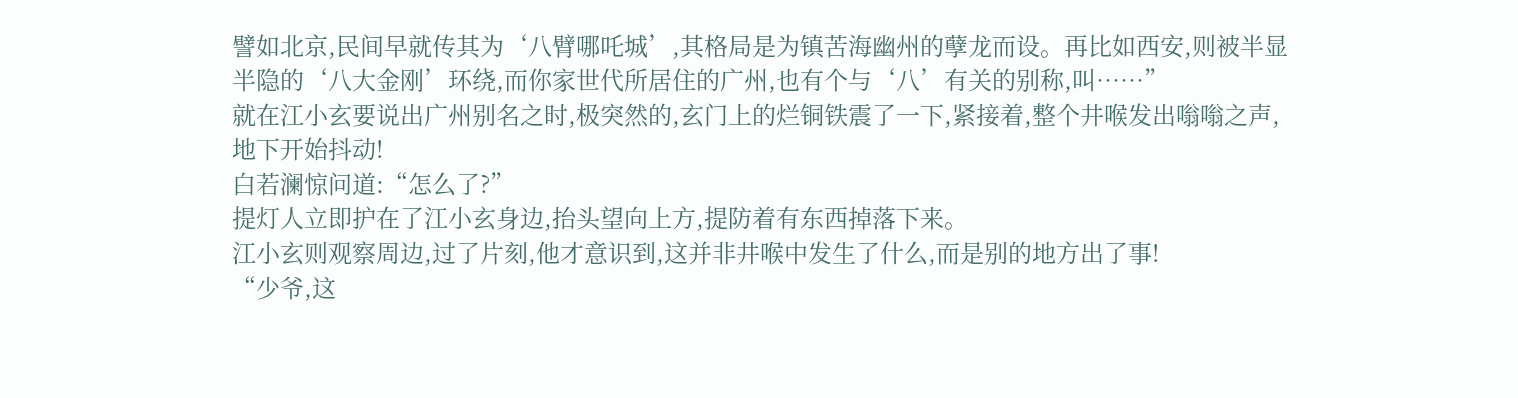譬如北京,民间早就传其为‘八臂哪吒城’,其格局是为镇苦海幽州的孽龙而设。再比如西安,则被半显半隐的‘八大金刚’环绕,而你家世代所居住的广州,也有个与‘八’有关的别称,叫……”
就在江小玄要说出广州别名之时,极突然的,玄门上的烂铜铁震了一下,紧接着,整个井喉发出嗡嗡之声,地下开始抖动!
白若澜惊问道:“怎么了?”
提灯人立即护在了江小玄身边,抬头望向上方,提防着有东西掉落下来。
江小玄则观察周边,过了片刻,他才意识到,这并非井喉中发生了什么,而是别的地方出了事!
“少爷,这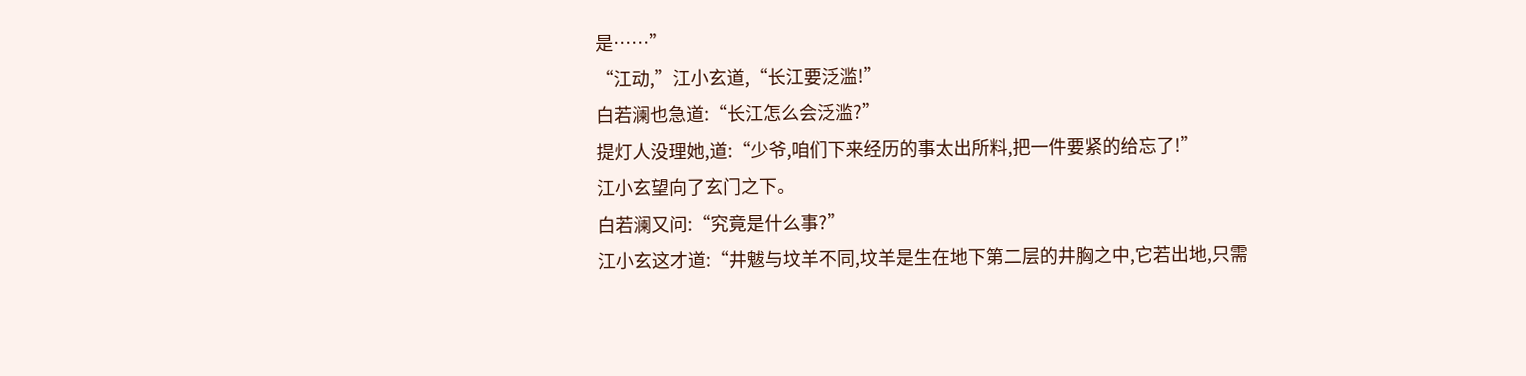是……”
“江动,”江小玄道,“长江要泛滥!”
白若澜也急道:“长江怎么会泛滥?”
提灯人没理她,道:“少爷,咱们下来经历的事太出所料,把一件要紧的给忘了!”
江小玄望向了玄门之下。
白若澜又问:“究竟是什么事?”
江小玄这才道:“井魃与坟羊不同,坟羊是生在地下第二层的井胸之中,它若出地,只需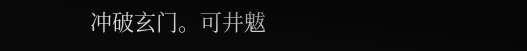冲破玄门。可井魃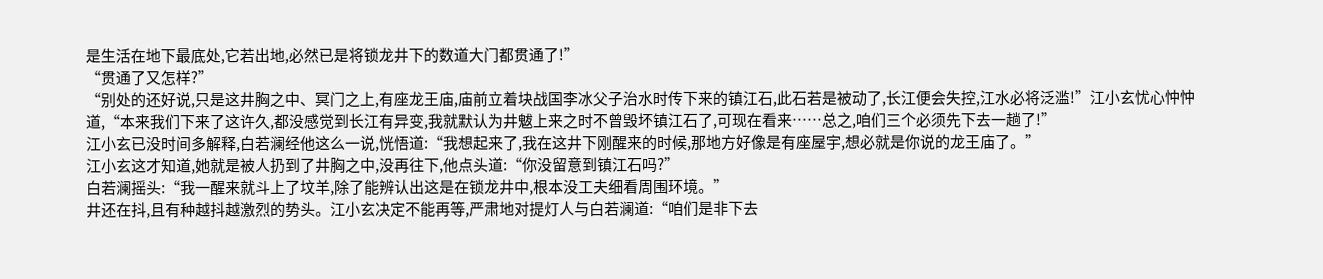是生活在地下最底处,它若出地,必然已是将锁龙井下的数道大门都贯通了!”
“贯通了又怎样?”
“别处的还好说,只是这井胸之中、冥门之上,有座龙王庙,庙前立着块战国李冰父子治水时传下来的镇江石,此石若是被动了,长江便会失控,江水必将泛滥!”江小玄忧心忡忡道,“本来我们下来了这许久,都没感觉到长江有异变,我就默认为井魃上来之时不曾毁坏镇江石了,可现在看来……总之,咱们三个必须先下去一趟了!”
江小玄已没时间多解释,白若澜经他这么一说,恍悟道:“我想起来了,我在这井下刚醒来的时候,那地方好像是有座屋宇,想必就是你说的龙王庙了。”
江小玄这才知道,她就是被人扔到了井胸之中,没再往下,他点头道:“你没留意到镇江石吗?”
白若澜摇头:“我一醒来就斗上了坟羊,除了能辨认出这是在锁龙井中,根本没工夫细看周围环境。”
井还在抖,且有种越抖越激烈的势头。江小玄决定不能再等,严肃地对提灯人与白若澜道:“咱们是非下去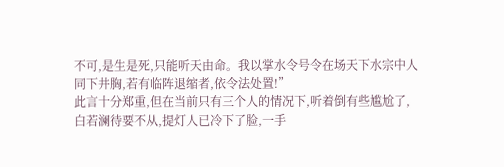不可,是生是死,只能听天由命。我以掌水令号令在场天下水宗中人同下井胸,若有临阵退缩者,依令法处置!”
此言十分郑重,但在当前只有三个人的情况下,听着倒有些尴尬了,白若澜待要不从,提灯人已冷下了脸,一手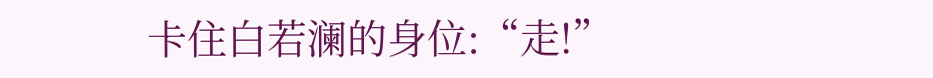卡住白若澜的身位:“走!”